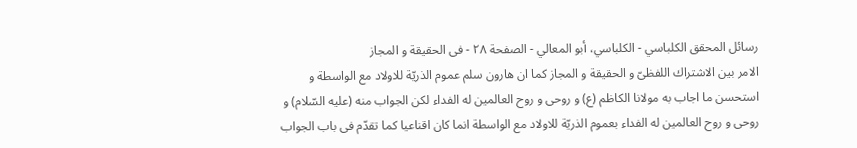رسائل المحقق الكلباسي - الكلباسي، أبو المعالي - الصفحة ٢٨ - فى الحقيقة و المجاز
الامر بين الاشتراك اللفظىّ و الحقيقة و المجاز كما ان هارون سلم عموم الذريّة للاولاد مع الواسطة و استحسن ما اجاب به مولانا الكاظم (ع) و روحى و روح العالمين له الفداء لكن الجواب منه (عليه السّلام) و روحى و روح العالمين له الفداء بعموم الذريّة للاولاد مع الواسطة انما كان اقناعيا كما تقدّم فى باب الجواب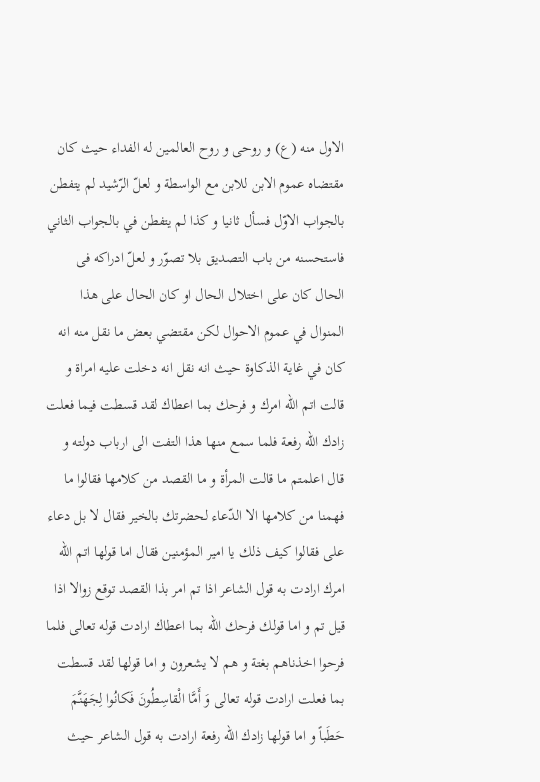الاول منه (ع) و روحى و روح العالمين له الفداء حيث كان مقتضاه عموم الابن للابن مع الواسطة و لعلّ الرّشيد لم يتفطن بالجواب الاوّل فسأل ثانيا و كذا لم يتفطن في بالجواب الثاني فاستحسنه من باب التصديق بلا تصوّر و لعلّ ادراكه فى الحال كان على اختلال الحال او كان الحال على هذا المنوال في عموم الاحوال لكن مقتضي بعض ما نقل منه انه كان في غاية الذكاوة حيث انه نقل انه دخلت عليه امراة و قالت اتم اللّه امرك و فرحك بما اعطاك لقد قسطت فيما فعلت زادك اللّه رفعة فلما سمع منها هذا التفت الى ارباب دولته و قال اعلمتم ما قالت المرأة و ما القصد من كلامها فقالوا ما فهمنا من كلامها الا الدّعاء لحضرتك بالخير فقال لا بل دعاء على فقالوا كيف ذلك يا امير المؤمنين فقال اما قولها اتم اللّه امرك ارادت به قول الشاعر اذا تم امر بذا القصد توقع زوالا اذا قيل تم و اما قولك فرحك اللّه بما اعطاك ارادت قوله تعالى فلما فرحوا اخذناهم بغتة و هم لا يشعرون و اما قولها لقد قسطت بما فعلت ارادت قوله تعالى وَ أَمَّا الْقاسِطُونَ فَكانُوا لِجَهَنَّمَ حَطَباً و اما قولها زادك اللّه رفعة ارادت به قول الشاعر حيث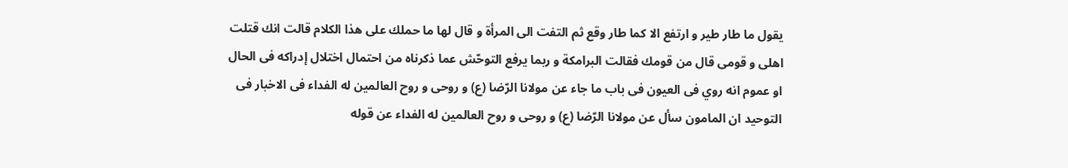يقول ما طار طير و ارتفع الا كما طار وقع ثم التفت الى المرأة و قال لها ما حملك على هذا الكلام قالت انك قتلت اهلى و قومى قال من قومك فقالت البرامكة و ربما يرفع التوحّش عما ذكرناه من احتمال اختلال إدراكه فى الحال او عموم انه روي فى العيون فى باب ما جاء عن مولانا الرّضا (ع) و روحى و روح العالمين له الفداء فى الاخبار فى التوحيد ان المامون سأل عن مولانا الرّضا (ع) و روحى و روح العالمين له الفداء عن قوله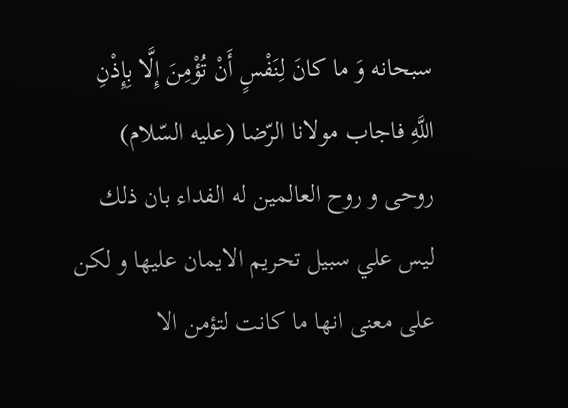سبحانه وَ ما كانَ لِنَفْسٍ أَنْ تُؤْمِنَ إِلَّا بِإِذْنِ اللَّهِ فاجاب مولانا الرّضا (عليه السّلام) روحى و روح العالمين له الفداء بان ذلك ليس علي سبيل تحريم الايمان عليها و لكن على معنى انها ما كانت لتؤمن الا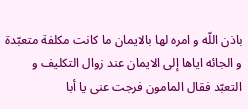باذن اللّه و امره لها بالايمان ما كانت مكلفة متعبّدة و الجائه اياها إلى الايمان عند زوال التكليف و التعبّد فقال المامون فرجت عنى يا أبا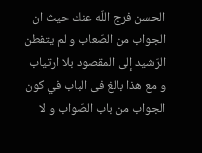الحسن فرج اللّه عنك حيث ان الجواب من الصّعاب و لم يتفطن الرّشيد إلى المقصود بلا ارتياب و مع هذا بالغ فى الباب في كون الجواب من باب الصّواب و لا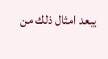يبعد امثال ذلك من